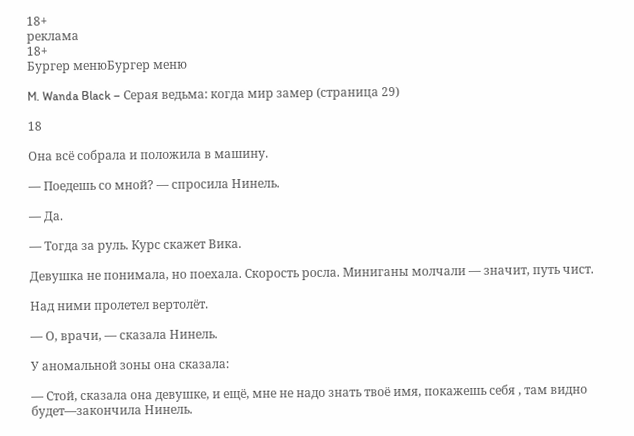18+
реклама
18+
Бургер менюБургер меню

M. Wanda Black – Серая ведьма: когда мир замер (страница 29)

18

Она всё собрала и положила в машину.

— Поедешь со мной? — спросила Нинель.

— Да.

— Тогда за руль. Курс скажет Вика.

Девушка не понимала, но поехала. Скорость росла. Миниганы молчали — значит, путь чист.

Над ними пролетел вертолёт.

— О, врачи, — сказала Нинель.

У аномальной зоны она сказала:

— Стой, сказала она девушке, и ещё, мне не надо знать твоё имя, покажешь себя , там видно будет—закончила Нинель.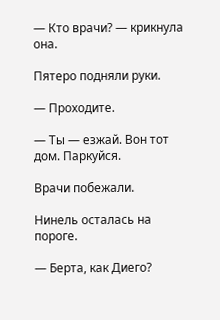— Кто врачи? — крикнула она.

Пятеро подняли руки.

— Проходите.

— Ты — езжай. Вон тот дом. Паркуйся.

Врачи побежали.

Нинель осталась на пороге.

— Берта, как Диего?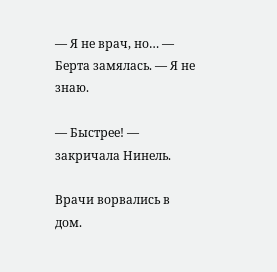— Я не врач, но… — Берта замялась. — Я не знаю.

— Быстрее! — закричала Нинель.

Врачи ворвались в дом.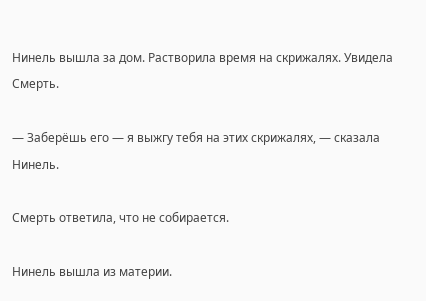Нинель вышла за дом. Растворила время на скрижалях. Увидела Смерть.

— Заберёшь его — я выжгу тебя на этих скрижалях, — сказала Нинель.

Смерть ответила, что не собирается.

Нинель вышла из материи.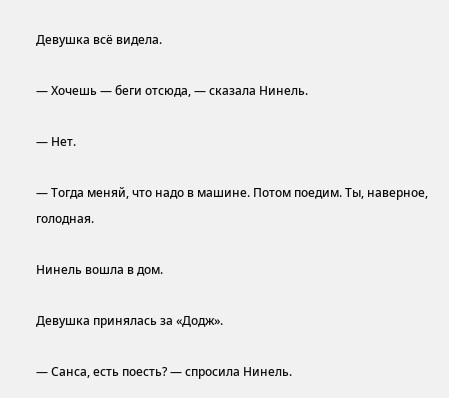Девушка всё видела.

— Хочешь — беги отсюда, — сказала Нинель.

— Нет.

— Тогда меняй, что надо в машине. Потом поедим. Ты, наверное, голодная.

Нинель вошла в дом.

Девушка принялась за «Додж».

— Санса, есть поесть? — спросила Нинель.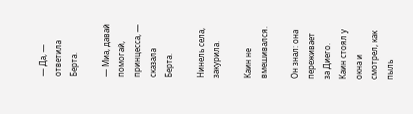— Да, — ответила Берта.

— Миа, давай помогай, принцесса, — сказала Берта.

Нинель села, закурила.

Каин не вмешивался.

Он знал: она переживает за Диего. Каин стоял у окна и смотрел, как пыль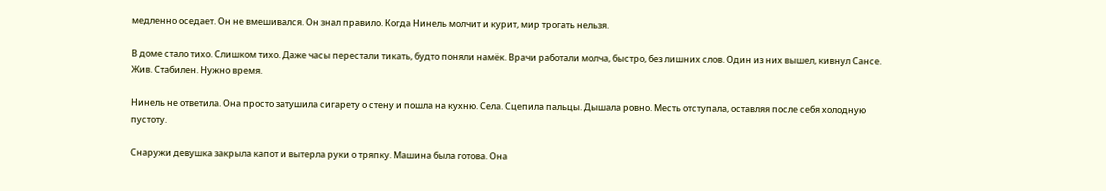медленно оседает. Он не вмешивался. Он знал правило. Когда Нинель молчит и курит, мир трогать нельзя.

В доме стало тихо. Слишком тихо. Даже часы перестали тикать, будто поняли намёк. Врачи работали молча, быстро, без лишних слов. Один из них вышел, кивнул Сансе. Жив. Стабилен. Нужно время.

Нинель не ответила. Она просто затушила сигарету о стену и пошла на кухню. Села. Сцепила пальцы. Дышала ровно. Месть отступала, оставляя после себя холодную пустоту.

Снаружи девушка закрыла капот и вытерла руки о тряпку. Машина была готова. Она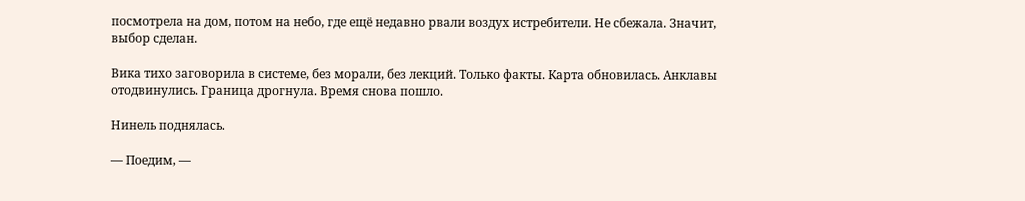посмотрела на дом, потом на небо, где ещё недавно рвали воздух истребители. Не сбежала. Значит, выбор сделан.

Вика тихо заговорила в системе, без морали, без лекций. Только факты. Карта обновилась. Анклавы отодвинулись. Граница дрогнула. Время снова пошло.

Нинель поднялась.

— Поедим, —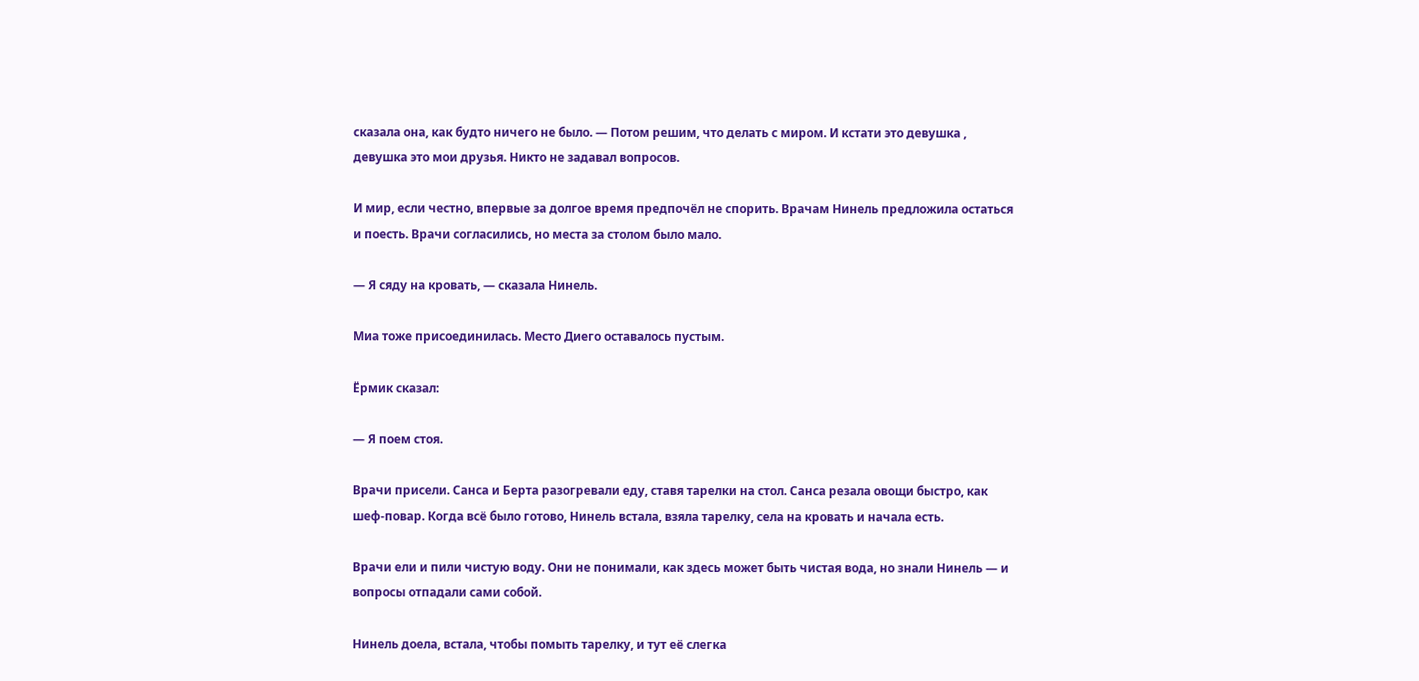сказала она, как будто ничего не было. — Потом решим, что делать с миром. И кстати это девушка , девушка это мои друзья. Никто не задавал вопросов.

И мир, если честно, впервые за долгое время предпочёл не спорить. Врачам Нинель предложила остаться и поесть. Врачи согласились, но места за столом было мало.

— Я сяду на кровать, — сказала Нинель.

Миа тоже присоединилась. Место Диего оставалось пустым.

Ёрмик сказал:

— Я поем стоя.

Врачи присели. Санса и Берта разогревали еду, ставя тарелки на стол. Санса резала овощи быстро, как шеф-повар. Когда всё было готово, Нинель встала, взяла тарелку, села на кровать и начала есть.

Врачи ели и пили чистую воду. Они не понимали, как здесь может быть чистая вода, но знали Нинель — и вопросы отпадали сами собой.

Нинель доела, встала, чтобы помыть тарелку, и тут её слегка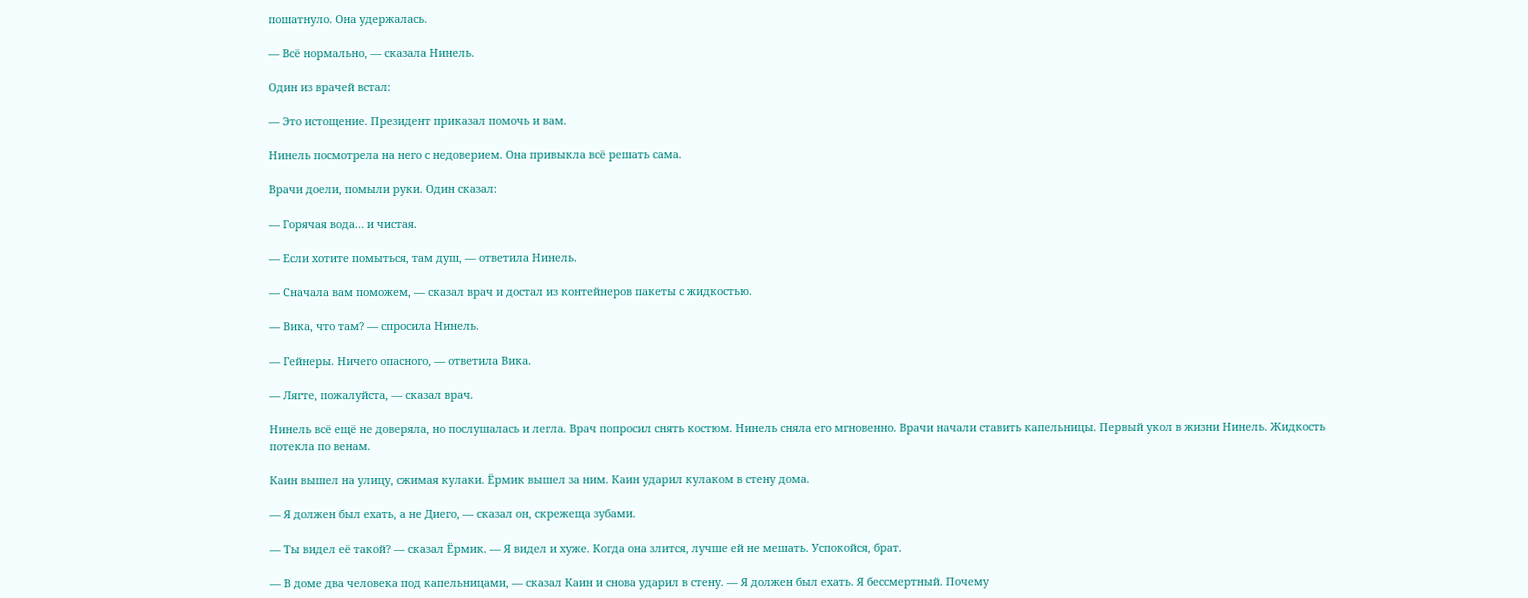пошатнуло. Она удержалась.

— Всё нормально, — сказала Нинель.

Один из врачей встал:

— Это истощение. Президент приказал помочь и вам.

Нинель посмотрела на него с недоверием. Она привыкла всё решать сама.

Врачи доели, помыли руки. Один сказал:

— Горячая вода… и чистая.

— Если хотите помыться, там душ, — ответила Нинель.

— Сначала вам поможем, — сказал врач и достал из контейнеров пакеты с жидкостью.

— Вика, что там? — спросила Нинель.

— Гейнеры. Ничего опасного, — ответила Вика.

— Лягте, пожалуйста, — сказал врач.

Нинель всё ещё не доверяла, но послушалась и легла. Врач попросил снять костюм. Нинель сняла его мгновенно. Врачи начали ставить капельницы. Первый укол в жизни Нинель. Жидкость потекла по венам.

Каин вышел на улицу, сжимая кулаки. Ёрмик вышел за ним. Каин ударил кулаком в стену дома.

— Я должен был ехать, а не Диего, — сказал он, скрежеща зубами.

— Ты видел её такой? — сказал Ёрмик. — Я видел и хуже. Когда она злится, лучше ей не мешать. Успокойся, брат.

— В доме два человека под капельницами, — сказал Каин и снова ударил в стену. — Я должен был ехать. Я бессмертный. Почему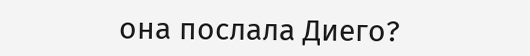она послала Диего?